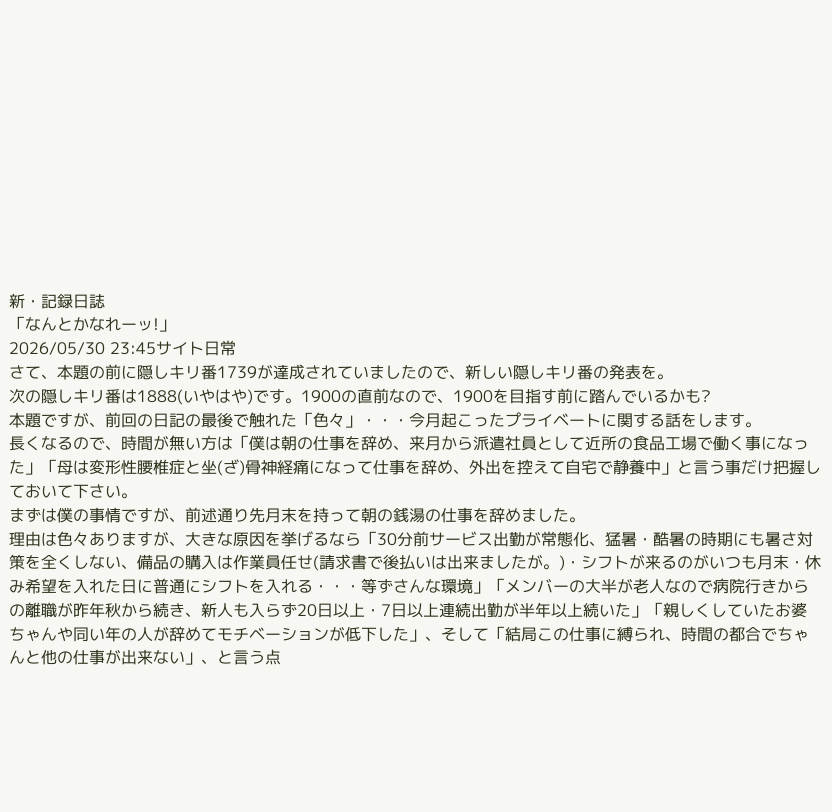新・記録日誌
「なんとかなれーッ!」
2026/05/30 23:45サイト日常
さて、本題の前に隠しキリ番1739が達成されていましたので、新しい隠しキリ番の発表を。
次の隠しキリ番は1888(いやはや)です。1900の直前なので、1900を目指す前に踏んでいるかも?
本題ですが、前回の日記の最後で触れた「色々」・・・今月起こったプライベートに関する話をします。
長くなるので、時間が無い方は「僕は朝の仕事を辞め、来月から派遣社員として近所の食品工場で働く事になった」「母は変形性腰椎症と坐(ざ)骨神経痛になって仕事を辞め、外出を控えて自宅で静養中」と言う事だけ把握しておいて下さい。
まずは僕の事情ですが、前述通り先月末を持って朝の銭湯の仕事を辞めました。
理由は色々ありますが、大きな原因を挙げるなら「30分前サービス出勤が常態化、猛暑・酷暑の時期にも暑さ対策を全くしない、備品の購入は作業員任せ(請求書で後払いは出来ましたが。)・シフトが来るのがいつも月末・休み希望を入れた日に普通にシフトを入れる・・・等ずさんな環境」「メンバーの大半が老人なので病院行きからの離職が昨年秋から続き、新人も入らず20日以上・7日以上連続出勤が半年以上続いた」「親しくしていたお婆ちゃんや同い年の人が辞めてモチベーションが低下した」、そして「結局この仕事に縛られ、時間の都合でちゃんと他の仕事が出来ない」、と言う点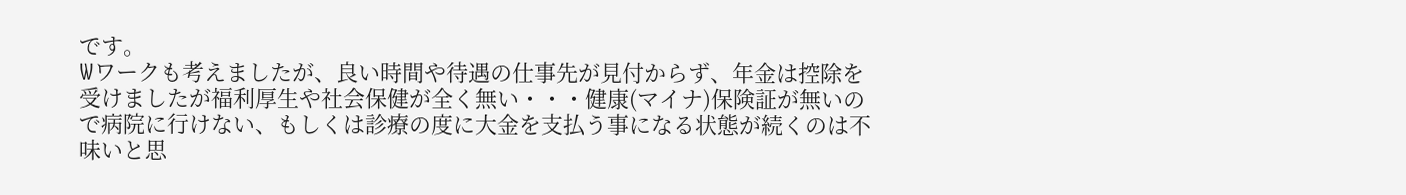です。
Wワークも考えましたが、良い時間や待遇の仕事先が見付からず、年金は控除を受けましたが福利厚生や社会保健が全く無い・・・健康(マイナ)保険証が無いので病院に行けない、もしくは診療の度に大金を支払う事になる状態が続くのは不味いと思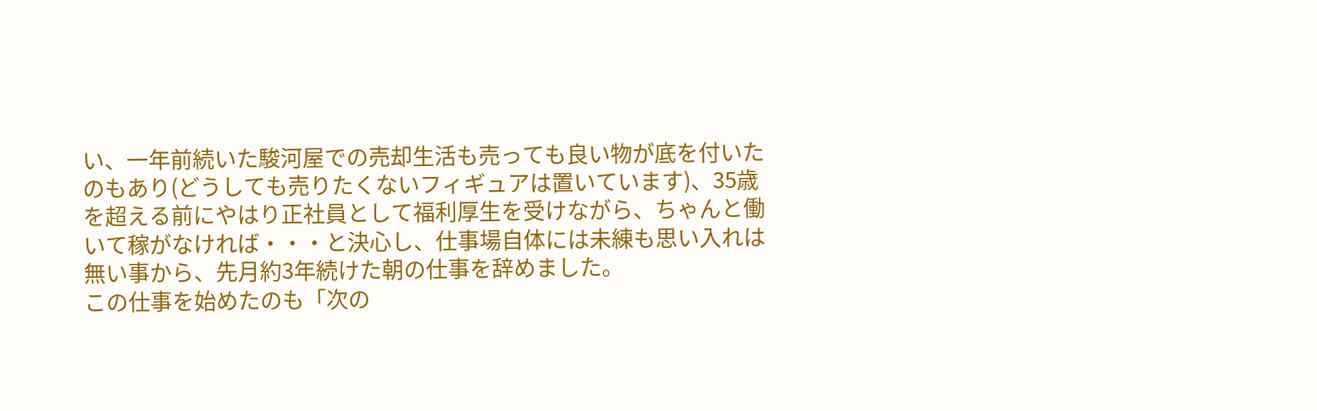い、一年前続いた駿河屋での売却生活も売っても良い物が底を付いたのもあり(どうしても売りたくないフィギュアは置いています)、35歳を超える前にやはり正社員として福利厚生を受けながら、ちゃんと働いて稼がなければ・・・と決心し、仕事場自体には未練も思い入れは無い事から、先月約3年続けた朝の仕事を辞めました。
この仕事を始めたのも「次の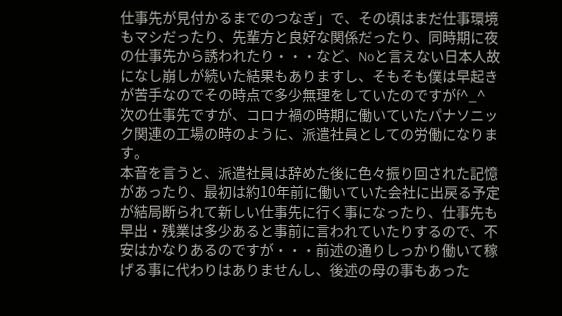仕事先が見付かるまでのつなぎ」で、その頃はまだ仕事環境もマシだったり、先輩方と良好な関係だったり、同時期に夜の仕事先から誘われたり・・・など、Noと言えない日本人故になし崩しが続いた結果もありますし、そもそも僕は早起きが苦手なのでその時点で多少無理をしていたのですがf^_^
次の仕事先ですが、コロナ禍の時期に働いていたパナソニック関連の工場の時のように、派遣社員としての労働になります。
本音を言うと、派遣社員は辞めた後に色々振り回された記憶があったり、最初は約10年前に働いていた会社に出戻る予定が結局断られて新しい仕事先に行く事になったり、仕事先も早出・残業は多少あると事前に言われていたりするので、不安はかなりあるのですが・・・前述の通りしっかり働いて稼げる事に代わりはありませんし、後述の母の事もあった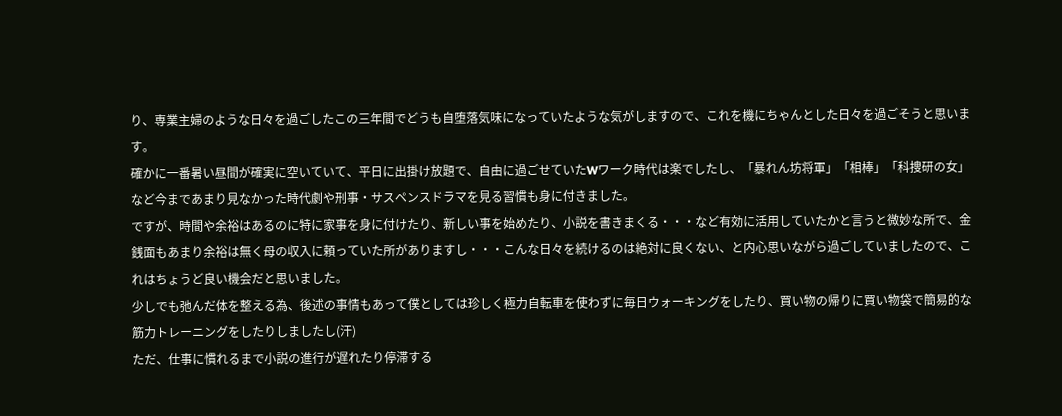り、専業主婦のような日々を過ごしたこの三年間でどうも自堕落気味になっていたような気がしますので、これを機にちゃんとした日々を過ごそうと思います。
確かに一番暑い昼間が確実に空いていて、平日に出掛け放題で、自由に過ごせていたWワーク時代は楽でしたし、「暴れん坊将軍」「相棒」「科捜研の女」など今まであまり見なかった時代劇や刑事・サスペンスドラマを見る習慣も身に付きました。
ですが、時間や余裕はあるのに特に家事を身に付けたり、新しい事を始めたり、小説を書きまくる・・・など有効に活用していたかと言うと微妙な所で、金銭面もあまり余裕は無く母の収入に頼っていた所がありますし・・・こんな日々を続けるのは絶対に良くない、と内心思いながら過ごしていましたので、これはちょうど良い機会だと思いました。
少しでも弛んだ体を整える為、後述の事情もあって僕としては珍しく極力自転車を使わずに毎日ウォーキングをしたり、買い物の帰りに買い物袋で簡易的な筋力トレーニングをしたりしましたし(汗)
ただ、仕事に慣れるまで小説の進行が遅れたり停滞する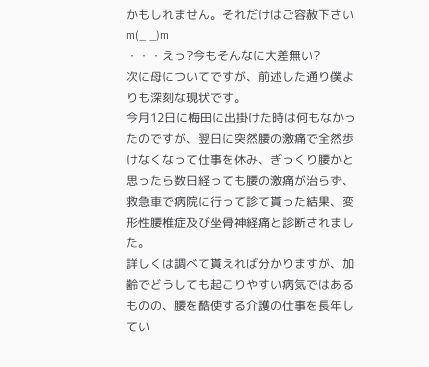かもしれません。それだけはご容赦下さいm(_ _)m
・・・えっ?今もそんなに大差無い?
次に母についてですが、前述した通り僕よりも深刻な現状です。
今月12日に梅田に出掛けた時は何もなかったのですが、翌日に突然腰の激痛で全然歩けなくなって仕事を休み、ぎっくり腰かと思ったら数日経っても腰の激痛が治らず、救急車で病院に行って診て貰った結果、変形性腰椎症及び坐骨神経痛と診断されました。
詳しくは調べて貰えれば分かりますが、加齢でどうしても起こりやすい病気ではあるものの、腰を酷使する介護の仕事を長年してい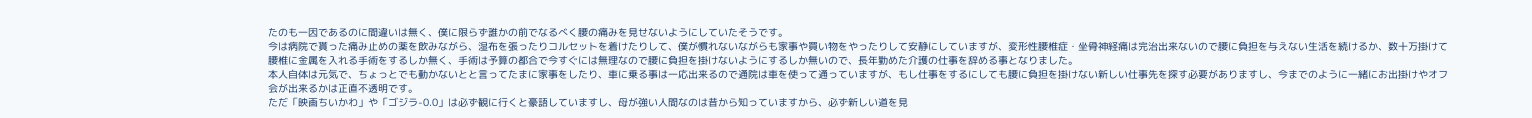たのも一因であるのに間違いは無く、僕に限らず誰かの前でなるべく腰の痛みを見せないようにしていたそうです。
今は病院で貰った痛み止めの薬を飲みながら、湿布を張ったりコルセットを着けたりして、僕が慣れないながらも家事や買い物をやったりして安静にしていますが、変形性腰椎症・坐骨神経痛は完治出来ないので腰に負担を与えない生活を続けるか、数十万掛けて腰椎に金属を入れる手術をするしか無く、手術は予算の都合で今すぐには無理なので腰に負担を掛けないようにするしか無いので、長年勤めた介護の仕事を辞める事となりました。
本人自体は元気で、ちょっとでも動かないとと言ってたまに家事をしたり、車に乗る事は一応出来るので通院は車を使って通っていますが、もし仕事をするにしても腰に負担を掛けない新しい仕事先を探す必要がありますし、今までのように一緒にお出掛けやオフ会が出来るかは正直不透明です。
ただ「映画ちいかわ」や「ゴジラ-0.0」は必ず観に行くと豪語していますし、母が強い人間なのは昔から知っていますから、必ず新しい道を見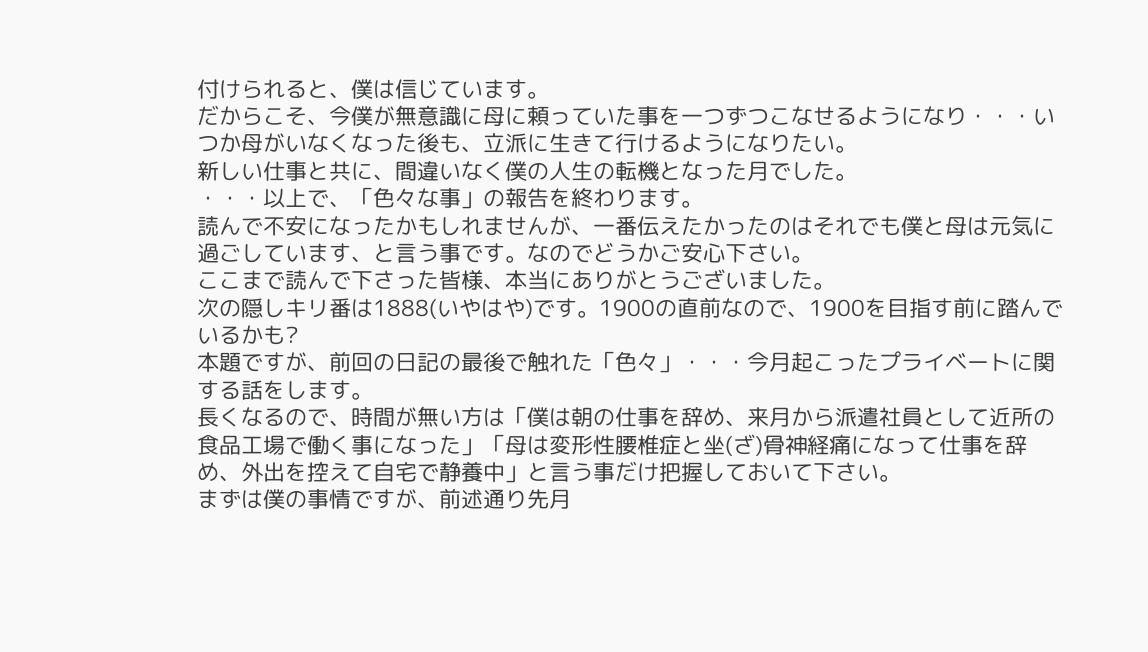付けられると、僕は信じています。
だからこそ、今僕が無意識に母に頼っていた事を一つずつこなせるようになり・・・いつか母がいなくなった後も、立派に生きて行けるようになりたい。
新しい仕事と共に、間違いなく僕の人生の転機となった月でした。
・・・以上で、「色々な事」の報告を終わります。
読んで不安になったかもしれませんが、一番伝えたかったのはそれでも僕と母は元気に過ごしています、と言う事です。なのでどうかご安心下さい。
ここまで読んで下さった皆様、本当にありがとうございました。
次の隠しキリ番は1888(いやはや)です。1900の直前なので、1900を目指す前に踏んでいるかも?
本題ですが、前回の日記の最後で触れた「色々」・・・今月起こったプライベートに関する話をします。
長くなるので、時間が無い方は「僕は朝の仕事を辞め、来月から派遣社員として近所の食品工場で働く事になった」「母は変形性腰椎症と坐(ざ)骨神経痛になって仕事を辞め、外出を控えて自宅で静養中」と言う事だけ把握しておいて下さい。
まずは僕の事情ですが、前述通り先月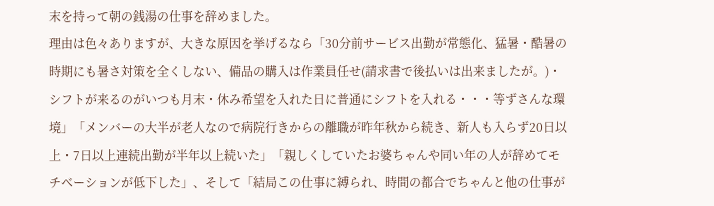末を持って朝の銭湯の仕事を辞めました。
理由は色々ありますが、大きな原因を挙げるなら「30分前サービス出勤が常態化、猛暑・酷暑の時期にも暑さ対策を全くしない、備品の購入は作業員任せ(請求書で後払いは出来ましたが。)・シフトが来るのがいつも月末・休み希望を入れた日に普通にシフトを入れる・・・等ずさんな環境」「メンバーの大半が老人なので病院行きからの離職が昨年秋から続き、新人も入らず20日以上・7日以上連続出勤が半年以上続いた」「親しくしていたお婆ちゃんや同い年の人が辞めてモチベーションが低下した」、そして「結局この仕事に縛られ、時間の都合でちゃんと他の仕事が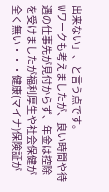出来ない」、と言う点です。
Wワークも考えましたが、良い時間や待遇の仕事先が見付からず、年金は控除を受けましたが福利厚生や社会保健が全く無い・・・健康(マイナ)保険証が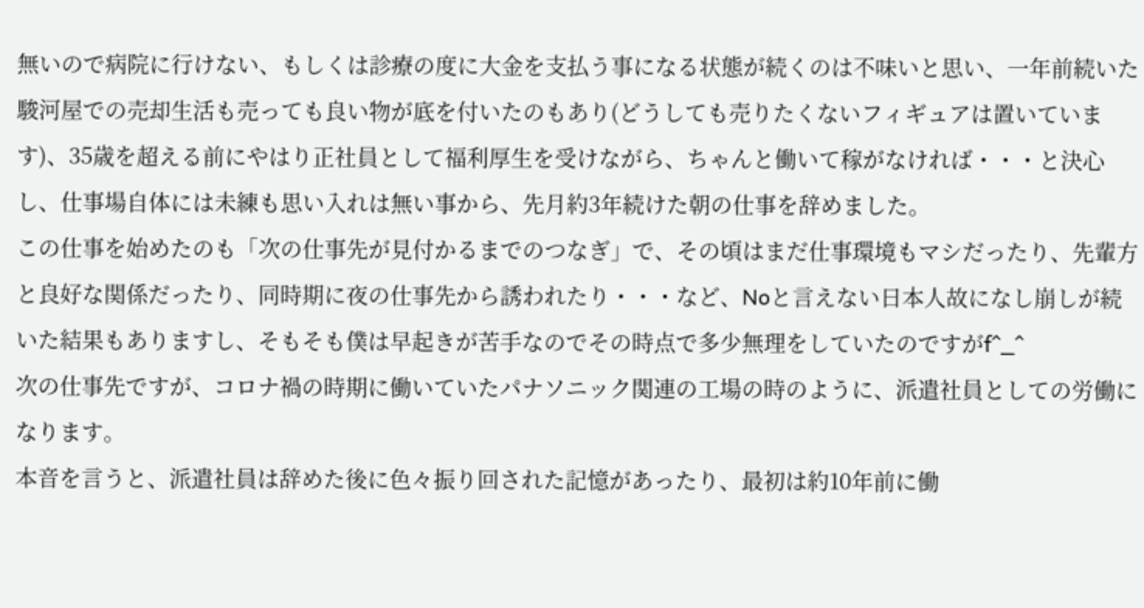無いので病院に行けない、もしくは診療の度に大金を支払う事になる状態が続くのは不味いと思い、一年前続いた駿河屋での売却生活も売っても良い物が底を付いたのもあり(どうしても売りたくないフィギュアは置いています)、35歳を超える前にやはり正社員として福利厚生を受けながら、ちゃんと働いて稼がなければ・・・と決心し、仕事場自体には未練も思い入れは無い事から、先月約3年続けた朝の仕事を辞めました。
この仕事を始めたのも「次の仕事先が見付かるまでのつなぎ」で、その頃はまだ仕事環境もマシだったり、先輩方と良好な関係だったり、同時期に夜の仕事先から誘われたり・・・など、Noと言えない日本人故になし崩しが続いた結果もありますし、そもそも僕は早起きが苦手なのでその時点で多少無理をしていたのですがf^_^
次の仕事先ですが、コロナ禍の時期に働いていたパナソニック関連の工場の時のように、派遣社員としての労働になります。
本音を言うと、派遣社員は辞めた後に色々振り回された記憶があったり、最初は約10年前に働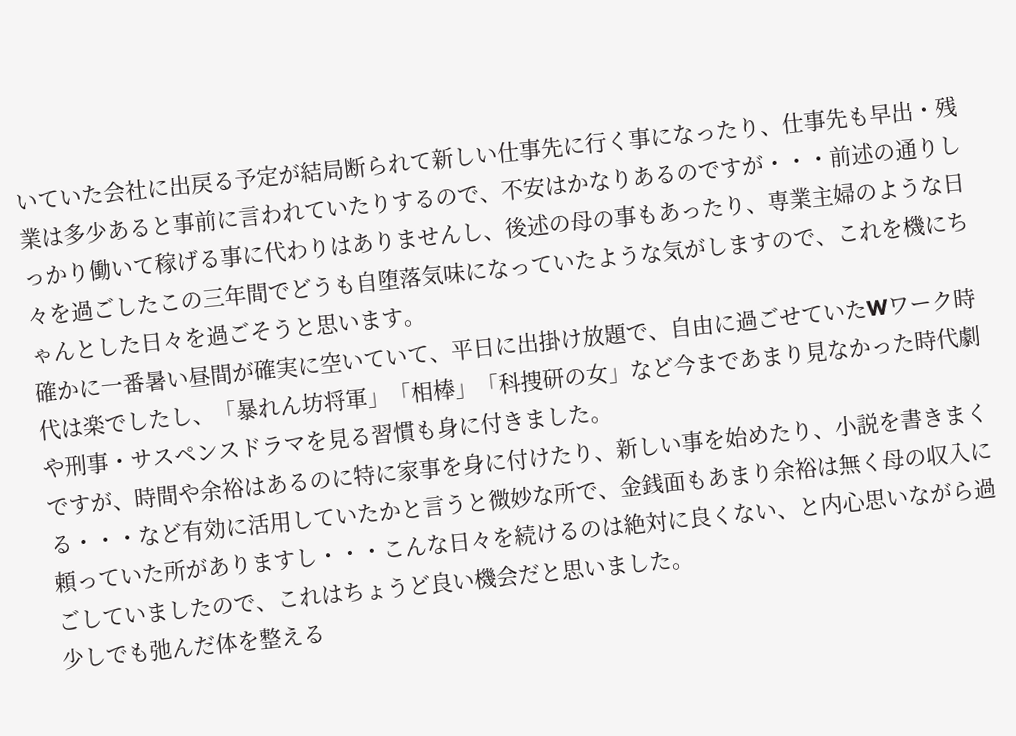いていた会社に出戻る予定が結局断られて新しい仕事先に行く事になったり、仕事先も早出・残業は多少あると事前に言われていたりするので、不安はかなりあるのですが・・・前述の通りしっかり働いて稼げる事に代わりはありませんし、後述の母の事もあったり、専業主婦のような日々を過ごしたこの三年間でどうも自堕落気味になっていたような気がしますので、これを機にちゃんとした日々を過ごそうと思います。
確かに一番暑い昼間が確実に空いていて、平日に出掛け放題で、自由に過ごせていたWワーク時代は楽でしたし、「暴れん坊将軍」「相棒」「科捜研の女」など今まであまり見なかった時代劇や刑事・サスペンスドラマを見る習慣も身に付きました。
ですが、時間や余裕はあるのに特に家事を身に付けたり、新しい事を始めたり、小説を書きまくる・・・など有効に活用していたかと言うと微妙な所で、金銭面もあまり余裕は無く母の収入に頼っていた所がありますし・・・こんな日々を続けるのは絶対に良くない、と内心思いながら過ごしていましたので、これはちょうど良い機会だと思いました。
少しでも弛んだ体を整える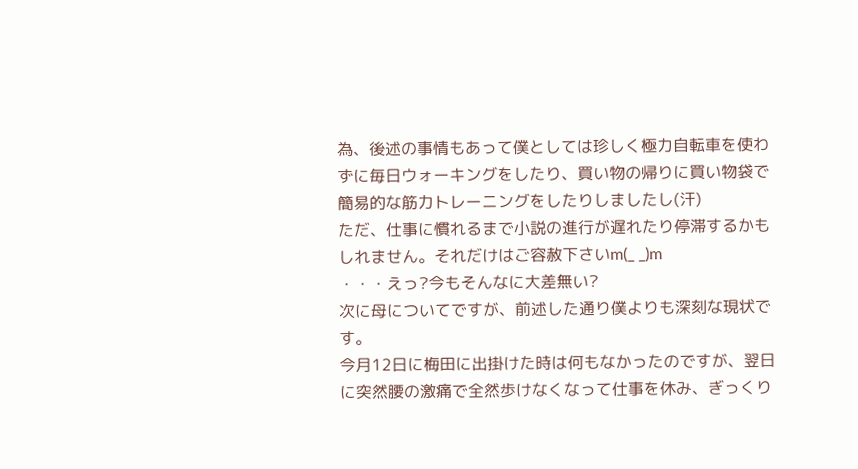為、後述の事情もあって僕としては珍しく極力自転車を使わずに毎日ウォーキングをしたり、買い物の帰りに買い物袋で簡易的な筋力トレーニングをしたりしましたし(汗)
ただ、仕事に慣れるまで小説の進行が遅れたり停滞するかもしれません。それだけはご容赦下さいm(_ _)m
・・・えっ?今もそんなに大差無い?
次に母についてですが、前述した通り僕よりも深刻な現状です。
今月12日に梅田に出掛けた時は何もなかったのですが、翌日に突然腰の激痛で全然歩けなくなって仕事を休み、ぎっくり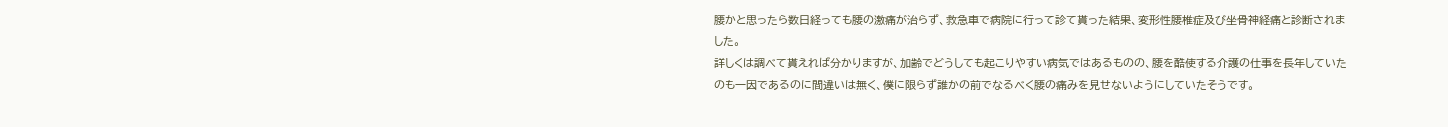腰かと思ったら数日経っても腰の激痛が治らず、救急車で病院に行って診て貰った結果、変形性腰椎症及び坐骨神経痛と診断されました。
詳しくは調べて貰えれば分かりますが、加齢でどうしても起こりやすい病気ではあるものの、腰を酷使する介護の仕事を長年していたのも一因であるのに間違いは無く、僕に限らず誰かの前でなるべく腰の痛みを見せないようにしていたそうです。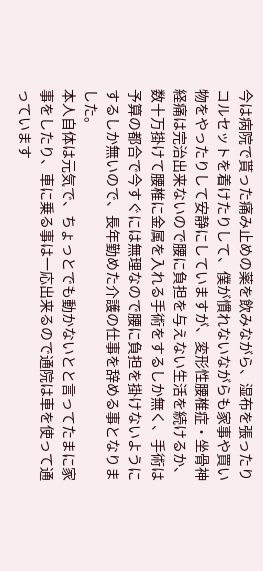今は病院で貰った痛み止めの薬を飲みながら、湿布を張ったりコルセットを着けたりして、僕が慣れないながらも家事や買い物をやったりして安静にしていますが、変形性腰椎症・坐骨神経痛は完治出来ないので腰に負担を与えない生活を続けるか、数十万掛けて腰椎に金属を入れる手術をするしか無く、手術は予算の都合で今すぐには無理なので腰に負担を掛けないようにするしか無いので、長年勤めた介護の仕事を辞める事となりました。
本人自体は元気で、ちょっとでも動かないとと言ってたまに家事をしたり、車に乗る事は一応出来るので通院は車を使って通っています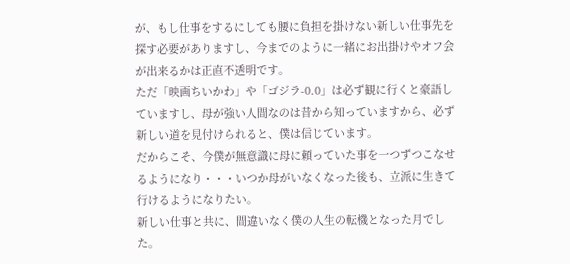が、もし仕事をするにしても腰に負担を掛けない新しい仕事先を探す必要がありますし、今までのように一緒にお出掛けやオフ会が出来るかは正直不透明です。
ただ「映画ちいかわ」や「ゴジラ-0.0」は必ず観に行くと豪語していますし、母が強い人間なのは昔から知っていますから、必ず新しい道を見付けられると、僕は信じています。
だからこそ、今僕が無意識に母に頼っていた事を一つずつこなせるようになり・・・いつか母がいなくなった後も、立派に生きて行けるようになりたい。
新しい仕事と共に、間違いなく僕の人生の転機となった月でした。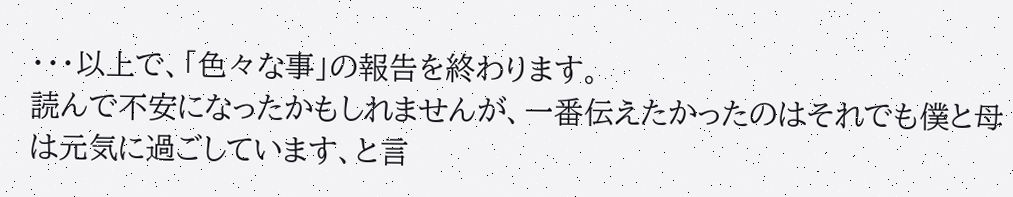・・・以上で、「色々な事」の報告を終わります。
読んで不安になったかもしれませんが、一番伝えたかったのはそれでも僕と母は元気に過ごしています、と言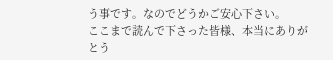う事です。なのでどうかご安心下さい。
ここまで読んで下さった皆様、本当にありがとう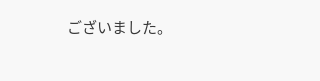ございました。